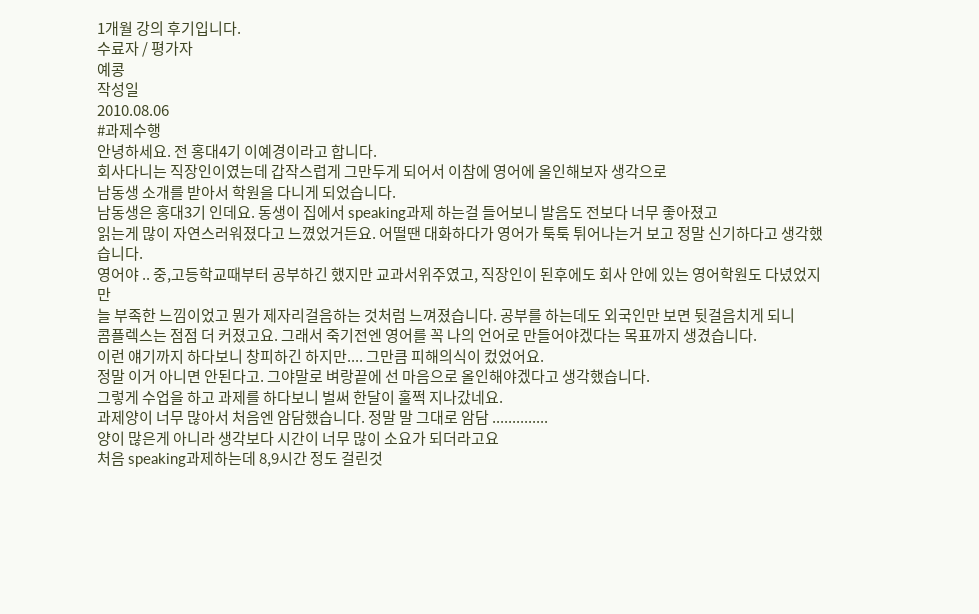1개월 강의 후기입니다.
수료자 / 평가자
예콩
작성일
2010.08.06
#과제수행
안녕하세요. 전 홍대4기 이예경이라고 합니다.
회사다니는 직장인이였는데 갑작스럽게 그만두게 되어서 이참에 영어에 올인해보자 생각으로
남동생 소개를 받아서 학원을 다니게 되었습니다.
남동생은 홍대3기 인데요. 동생이 집에서 speaking과제 하는걸 들어보니 발음도 전보다 너무 좋아졌고
읽는게 많이 자연스러워졌다고 느꼈었거든요. 어떨땐 대화하다가 영어가 툭툭 튀어나는거 보고 정말 신기하다고 생각했습니다.
영어야 .. 중,고등학교때부터 공부하긴 했지만 교과서위주였고, 직장인이 된후에도 회사 안에 있는 영어학원도 다녔었지만
늘 부족한 느낌이었고 뭔가 제자리걸음하는 것처럼 느껴졌습니다. 공부를 하는데도 외국인만 보면 뒷걸음치게 되니
콤플렉스는 점점 더 커졌고요. 그래서 죽기전엔 영어를 꼭 나의 언어로 만들어야겠다는 목표까지 생겼습니다.
이런 얘기까지 하다보니 창피하긴 하지만.... 그만큼 피해의식이 컸었어요.
정말 이거 아니면 안된다고. 그야말로 벼랑끝에 선 마음으로 올인해야겠다고 생각했습니다.
그렇게 수업을 하고 과제를 하다보니 벌써 한달이 훌쩍 지나갔네요.
과제양이 너무 많아서 처음엔 암담했습니다. 정말 말 그대로 암담 ..............
양이 많은게 아니라 생각보다 시간이 너무 많이 소요가 되더라고요
처음 speaking과제하는데 8,9시간 정도 걸린것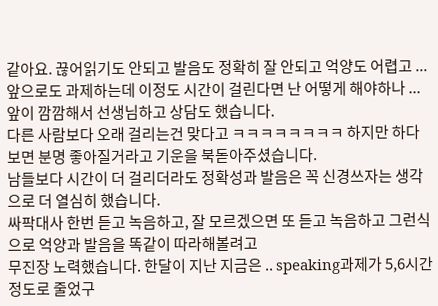같아요. 끊어읽기도 안되고 발음도 정확히 잘 안되고 억양도 어렵고 ...
앞으로도 과제하는데 이정도 시간이 걸린다면 난 어떻게 해야하나 ... 앞이 깜깜해서 선생님하고 상담도 했습니다.
다른 사람보다 오래 걸리는건 맞다고 ㅋㅋㅋㅋㅋㅋㅋㅋ 하지만 하다보면 분명 좋아질거라고 기운을 북돋아주셨습니다.
남들보다 시간이 더 걸리더라도 정확성과 발음은 꼭 신경쓰자는 생각으로 더 열심히 했습니다.
싸팍대사 한번 듣고 녹음하고, 잘 모르겠으면 또 듣고 녹음하고 그런식으로 억양과 발음을 똑같이 따라해볼려고
무진장 노력했습니다. 한달이 지난 지금은 .. speaking과제가 5,6시간정도로 줄었구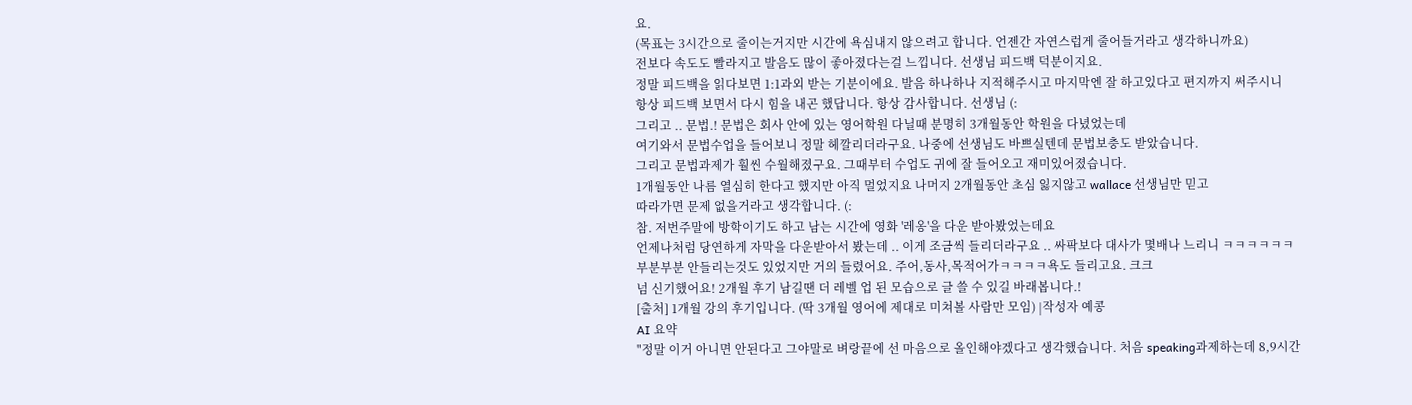요.
(목표는 3시간으로 줄이는거지만 시간에 욕심내지 않으려고 합니다. 언젠간 자연스럽게 줄어들거라고 생각하니까요)
전보다 속도도 빨라지고 발음도 많이 좋아졌다는걸 느낍니다. 선생님 피드백 덕분이지요.
정말 피드백을 읽다보면 1:1과외 받는 기분이에요. 발음 하나하나 지적해주시고 마지막엔 잘 하고있다고 편지까지 써주시니
항상 피드백 보면서 다시 힘을 내곤 했답니다. 항상 감사합니다. 선생님 (:
그리고 .. 문법.! 문법은 회사 안에 있는 영어학원 다닐때 분명히 3개월동안 학원을 다녔었는데
여기와서 문법수업을 들어보니 정말 헤깔리더라구요. 나중에 선생님도 바쁘실텐데 문법보충도 받았습니다.
그리고 문법과제가 훨씬 수월해졌구요. 그때부터 수업도 귀에 잘 들어오고 재미있어졌습니다.
1개월동안 나름 열심히 한다고 했지만 아직 멀었지요 나머지 2개월동안 초심 잃지않고 wallace 선생님만 믿고
따라가면 문제 없을거라고 생각합니다. (:
참. 저번주말에 방학이기도 하고 남는 시간에 영화 '레옹'을 다운 받아봤었는데요
언제나처럼 당연하게 자막을 다운받아서 봤는데 .. 이게 조금씩 들리더라구요 .. 싸팍보다 대사가 몇배나 느리니 ㅋㅋㅋㅋㅋㅋ
부분부분 안들리는것도 있었지만 거의 들렸어요. 주어,동사,목적어가ㅋㅋㅋㅋ욕도 들리고요. 크크
넘 신기했어요! 2개월 후기 남길땐 더 레벨 업 된 모습으로 글 쓸 수 있길 바래봅니다.!
[출처] 1개월 강의 후기입니다. (딱 3개월 영어에 제대로 미쳐볼 사람만 모임) |작성자 예콩
AI 요약
"정말 이거 아니면 안된다고 그야말로 벼랑끝에 선 마음으로 올인해야겠다고 생각했습니다. 처음 speaking과제하는데 8,9시간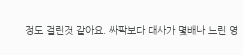정도 걸린것 같아요. 싸팍보다 대사가 몇배나 느린 영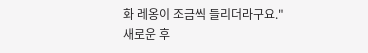화 레옹이 조금씩 들리더라구요."
새로운 후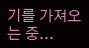기를 가져오는 중...